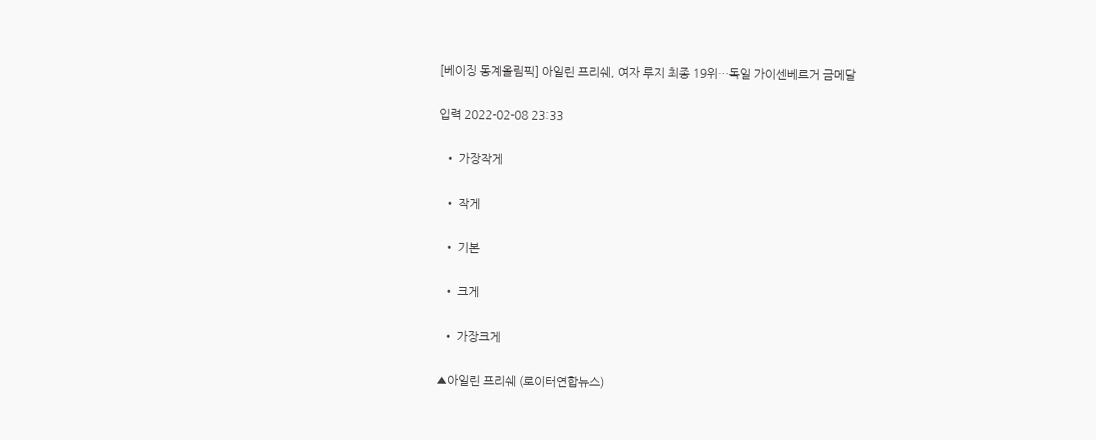[베이징 동계올림픽] 아일린 프리쉐, 여자 루지 최종 19위…독일 가이센베르거 금메달

입력 2022-02-08 23:33

  • 가장작게

  • 작게

  • 기본

  • 크게

  • 가장크게

▲아일린 프리쉐 (로이터연합뉴스)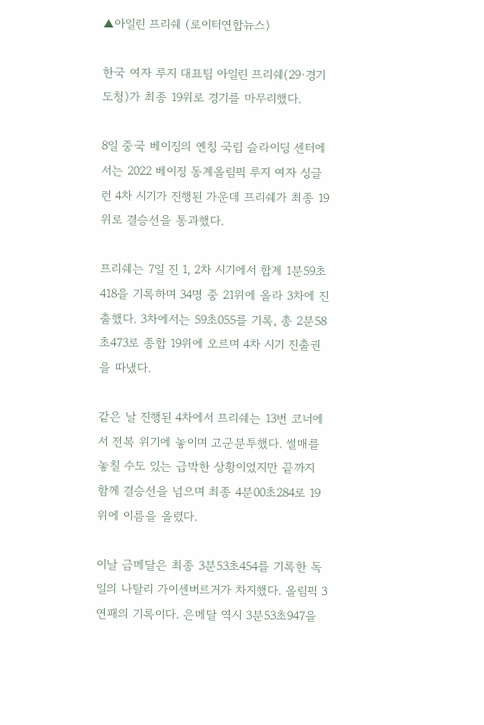▲아일린 프리쉐 (로이터연합뉴스)

한국 여자 루지 대표팀 아일린 프리쉐(29·경기도청)가 최종 19위로 경기를 마무리했다.

8일 중국 베이징의 옌칭 국립 슬라이딩 센터에서는 2022 베이징 동계올림픽 루지 여자 싱글 런 4차 시기가 진행된 가운데 프리쉐가 최종 19위로 결승선을 통과했다.

프리쉐는 7일 진 1, 2차 시기에서 합계 1분59초418을 기록하며 34명 중 21위에 올라 3차에 진출했다. 3차에서는 59초055를 기록, 총 2분58초473로 종합 19위에 오르며 4차 시기 진출권을 따냈다.

같은 날 진행된 4차에서 프리쉐는 13번 코너에서 전복 위기에 놓이며 고군분투했다. 썰매를 놓칠 수도 있는 급박한 상황이었지만 끝까지 함께 결승선을 넘으며 최종 4분00초284로 19위에 이름을 올렸다.

이날 금메달은 최종 3분53초454를 기록한 독일의 나탈리 가이센버르거가 차지했다. 올림픽 3연패의 기록이다. 은메달 역시 3분53초947을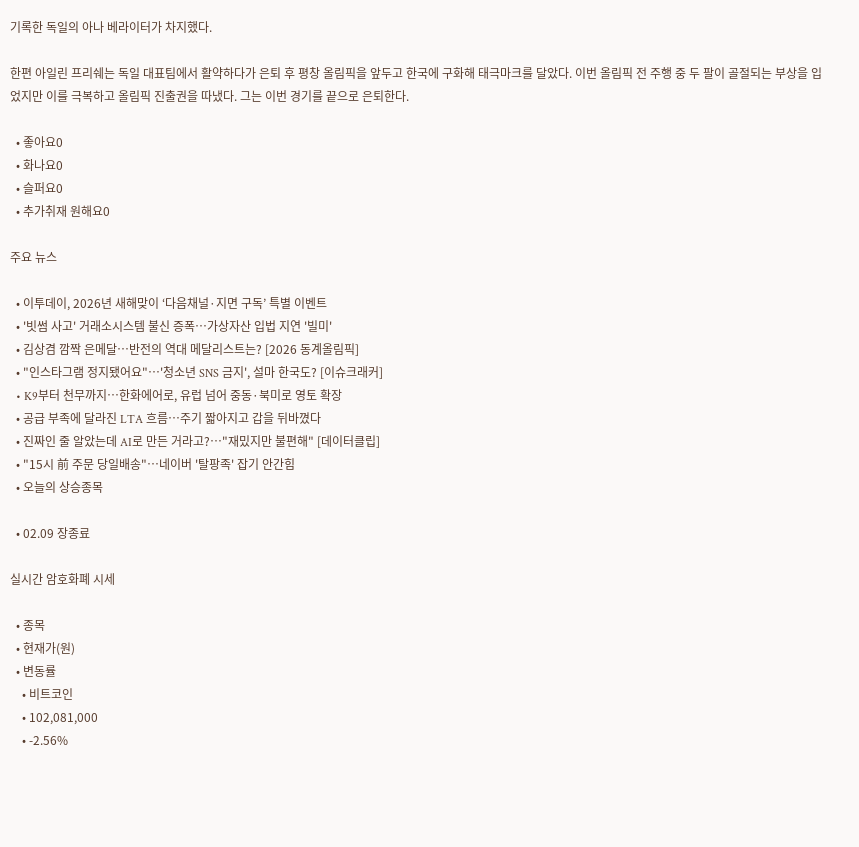기록한 독일의 아나 베라이터가 차지했다.

한편 아일린 프리쉐는 독일 대표팀에서 활약하다가 은퇴 후 평창 올림픽을 앞두고 한국에 구화해 태극마크를 달았다. 이번 올림픽 전 주행 중 두 팔이 골절되는 부상을 입었지만 이를 극복하고 올림픽 진출권을 따냈다. 그는 이번 경기를 끝으로 은퇴한다.

  • 좋아요0
  • 화나요0
  • 슬퍼요0
  • 추가취재 원해요0

주요 뉴스

  • 이투데이, 2026년 새해맞이 ‘다음채널·지면 구독’ 특별 이벤트
  • '빗썸 사고' 거래소시스템 불신 증폭…가상자산 입법 지연 '빌미'
  • 김상겸 깜짝 은메달…반전의 역대 메달리스트는? [2026 동계올림픽]
  • "인스타그램 정지됐어요"⋯'청소년 SNS 금지', 설마 한국도? [이슈크래커]
  • K9부터 천무까지…한화에어로, 유럽 넘어 중동·북미로 영토 확장
  • 공급 부족에 달라진 LTA 흐름⋯주기 짧아지고 갑을 뒤바꼈다
  • 진짜인 줄 알았는데 AI로 만든 거라고?…"재밌지만 불편해" [데이터클립]
  • "15시 前 주문 당일배송"…네이버 '탈팡족' 잡기 안간힘
  • 오늘의 상승종목

  • 02.09 장종료

실시간 암호화폐 시세

  • 종목
  • 현재가(원)
  • 변동률
    • 비트코인
    • 102,081,000
    • -2.56%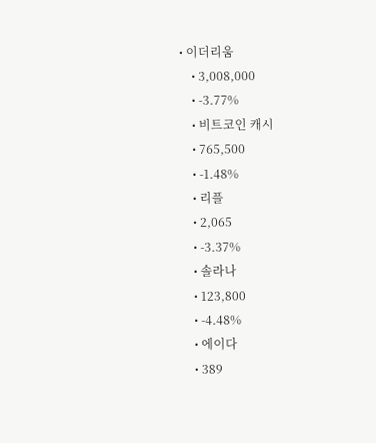• 이더리움
    • 3,008,000
    • -3.77%
    • 비트코인 캐시
    • 765,500
    • -1.48%
    • 리플
    • 2,065
    • -3.37%
    • 솔라나
    • 123,800
    • -4.48%
    • 에이다
    • 389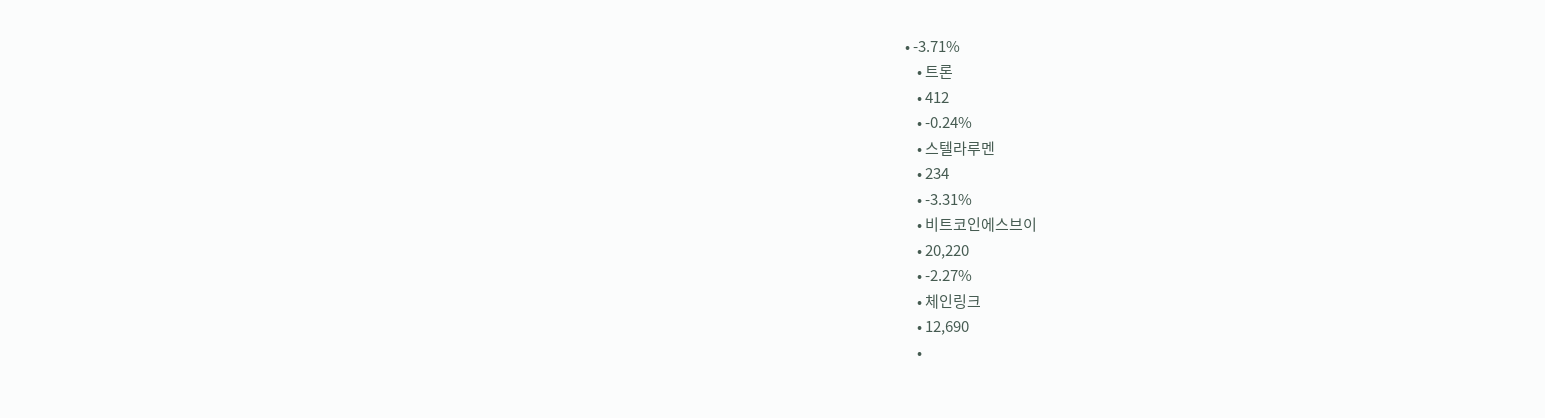• -3.71%
    • 트론
    • 412
    • -0.24%
    • 스텔라루멘
    • 234
    • -3.31%
    • 비트코인에스브이
    • 20,220
    • -2.27%
    • 체인링크
    • 12,690
    •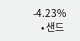-4.23%
    • 샌드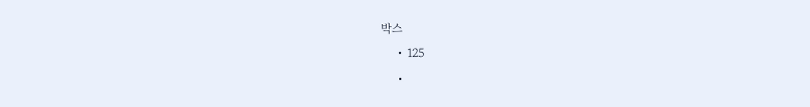박스
    • 125
    •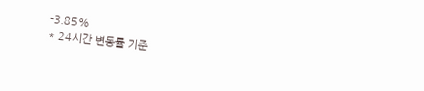-3.85%
* 24시간 변동률 기준